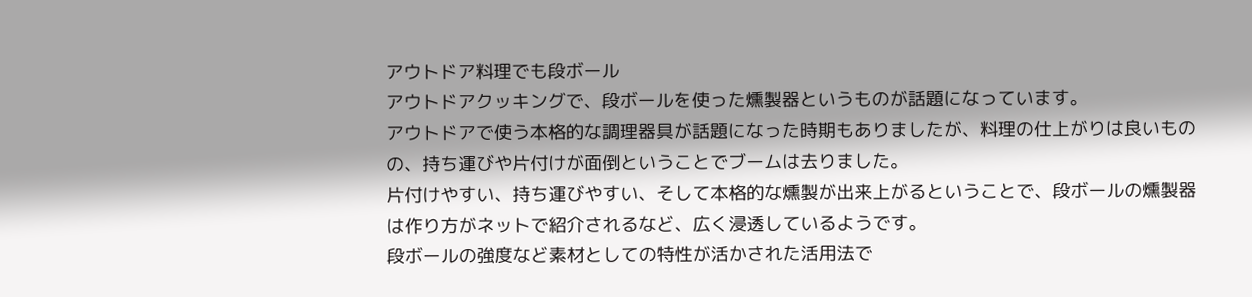アウトドア料理でも段ボール
アウトドアクッキングで、段ボールを使った燻製器というものが話題になっています。
アウトドアで使う本格的な調理器具が話題になった時期もありましたが、料理の仕上がりは良いものの、持ち運びや片付けが面倒ということでブームは去りました。
片付けやすい、持ち運びやすい、そして本格的な燻製が出来上がるということで、段ボールの燻製器は作り方がネットで紹介されるなど、広く浸透しているようです。
段ボールの強度など素材としての特性が活かされた活用法で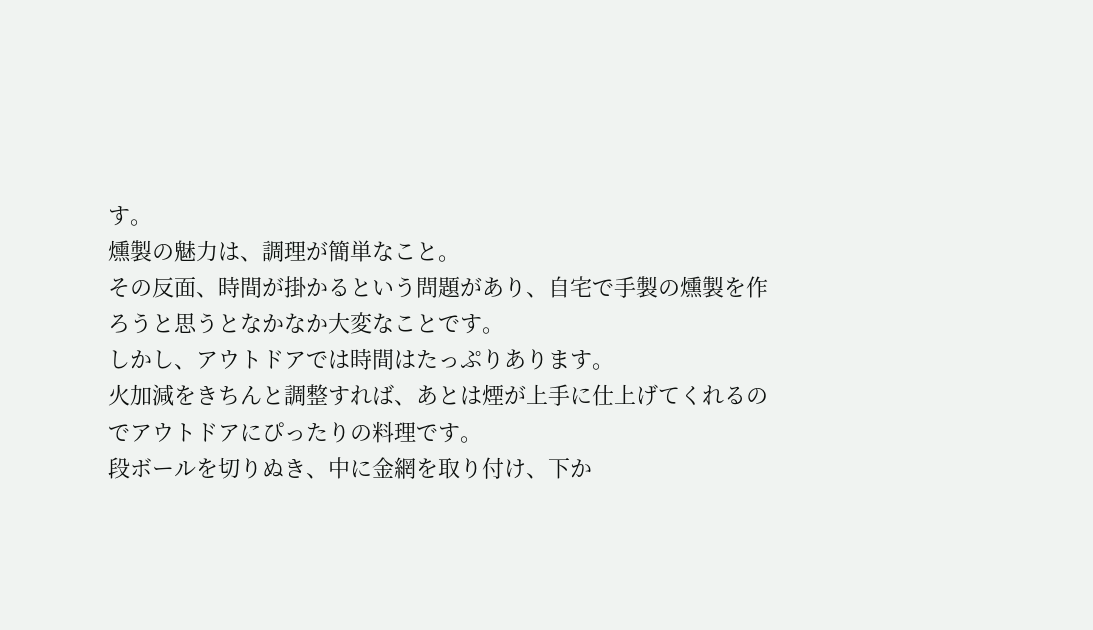す。
燻製の魅力は、調理が簡単なこと。
その反面、時間が掛かるという問題があり、自宅で手製の燻製を作ろうと思うとなかなか大変なことです。
しかし、アウトドアでは時間はたっぷりあります。
火加減をきちんと調整すれば、あとは煙が上手に仕上げてくれるのでアウトドアにぴったりの料理です。
段ボールを切りぬき、中に金網を取り付け、下か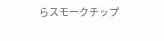らスモークチップ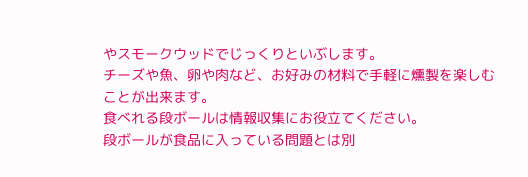やスモークウッドでじっくりといぶします。
チーズや魚、卵や肉など、お好みの材料で手軽に燻製を楽しむことが出来ます。
食べれる段ボールは情報収集にお役立てください。
段ボールが食品に入っている問題とは別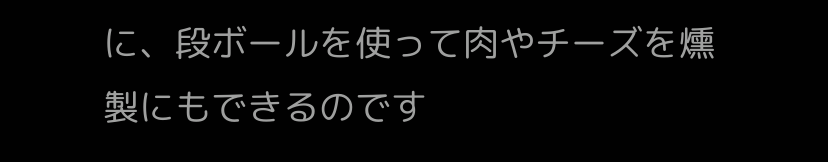に、段ボールを使って肉やチーズを燻製にもできるのです